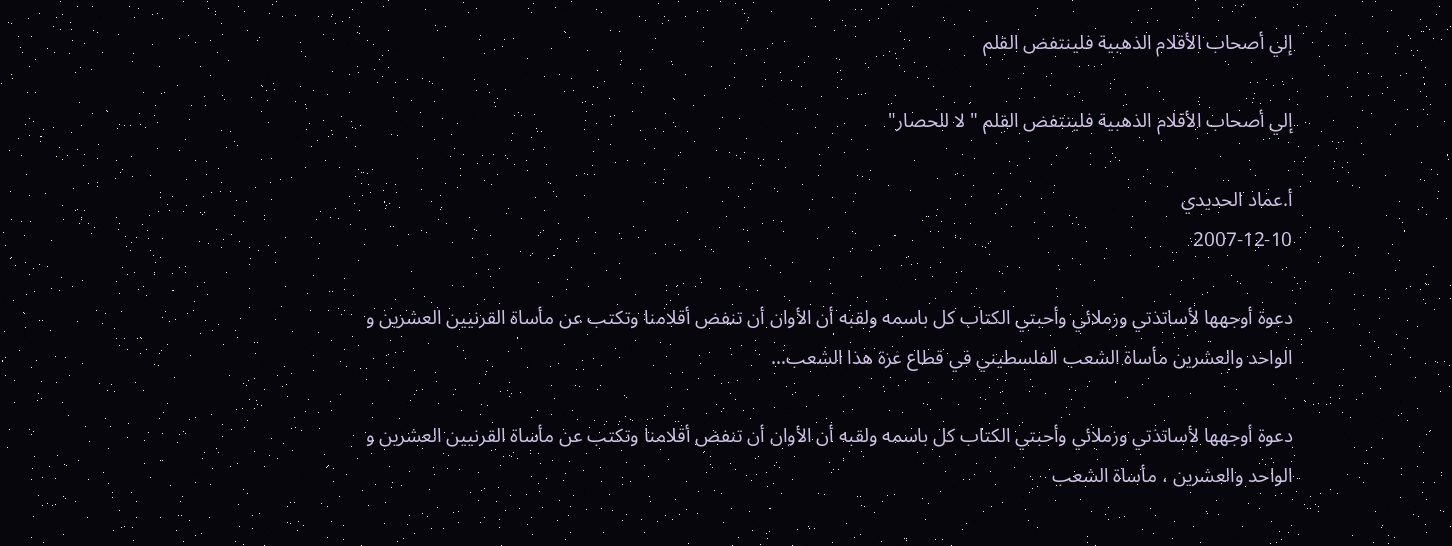إلي أصحاب الأقلام الذهبية فلينتفض القلم

إلي أصحاب الأقلام الذهبية فلينتفض القلم " لا للحصار"

أ.عماد الحديدي
2007-12-10

دعوة أوجهها لأساتذتي وزملائي وأحبتي الكتاب كل باسمه ولقبه أن الأوان أن تنفض أقلامنا وتكتب عن مأساة القرنيين العشرين و الواحد والعشرين مأساة الشعب الفلسطيني في قطاع غزة هذا الشعب…

دعوة أوجهها لأساتذتي وزملائي وأحبتي الكتاب كل باسمه ولقبه أن الأوان أن تنفض أقلامنا وتكتب عن مأساة القرنيين العشرين و الواحد والعشرين ، مأساة الشعب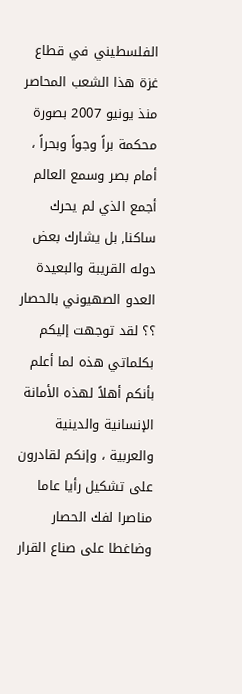الفلسطيني في قطاع غزة هذا الشعب المحاصر منذ يونيو 2007 بصورة محكمة براً وجواً وبحراً ، أمام بصر وسمع العالم أجمع الذي لم يحرك ساكنا, بل يشارك بعض دوله القريبة والبعيدة العدو الصهيوني بالحصار ؟؟ لقد توجهت إليكم بكلماتي هذه لما أعلم بأنكم أهلاً لهذه الأمانة الإنسانية والدينية والعربية ، وإنكم لقادرون على تشكيل رأيا عاما مناصرا لفك الحصار وضاغطا على صناع القرار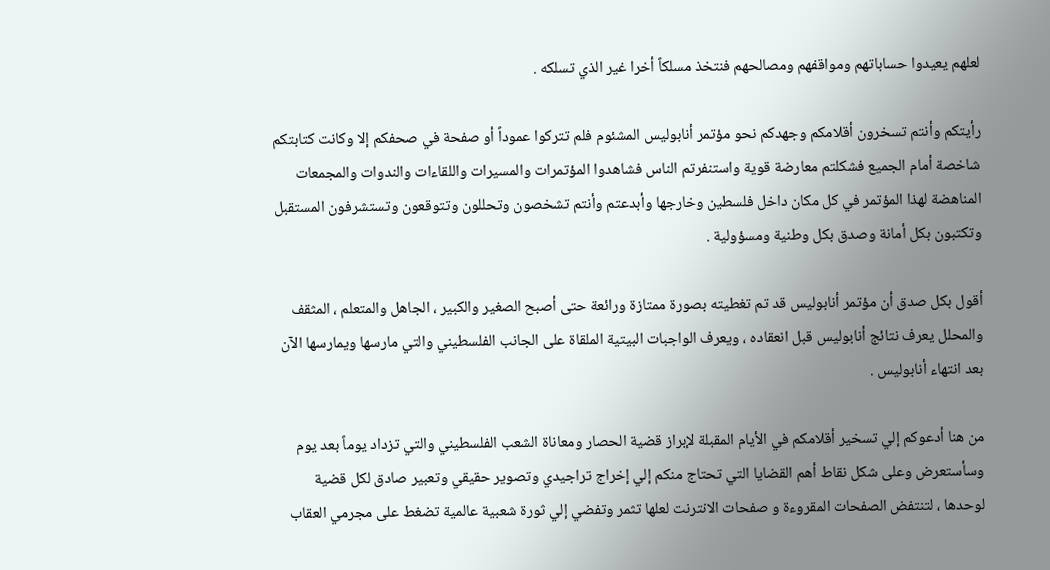لعلهم يعيدوا حساباتهم ومواقفهم ومصالحهم فنتخذ مسلكاً أخرا غير الذي تسلكه .

رأيتكم وأنتم تسخرون أقلامكم وجهدكم نحو مؤتمر أنابوليس المشئوم فلم تتركوا عموداً أو صفحة في صحفكم إلا وكانت كتابتكم شاخصة أمام الجميع فشكلتم معارضة قوية واستنفرتم الناس فشاهدوا المؤتمرات والمسيرات واللقاءات والندوات والمجمعات المناهضة لهذا المؤتمر في كل مكان داخل فلسطين وخارجها وأبدعتم وأنتم تشخصون وتحللون وتتوقعون وتستشرفون المستقبل وتكتبون بكل أمانة وصدق بكل وطنية ومسؤولية .

أقول بكل صدق أن مؤتمر أنابوليس قد تم تغطيته بصورة ممتازة ورائعة حتى أصبح الصغير والكبير ، الجاهل والمتعلم ، المثقف والمحلل يعرف نتائج أنابوليس قبل انعقاده ، ويعرف الواجبات البيتية الملقاة على الجانب الفلسطيني والتي مارسها ويمارسها الآن بعد انتهاء أنابوليس .

من هنا أدعوكم إلي تسخير أقلامكم في الأيام المقبلة لإبراز قضية الحصار ومعاناة الشعب الفلسطيني والتي تزداد يوماً بعد يوم وسأستعرض وعلى شكل نقاط أهم القضايا التي تحتاج منكم إلي إخراج تراجيدي وتصوير حقيقي وتعبير صادق لكل قضية لوحدها ، لتنتفض الصفحات المقروءة و صفحات الانترنت لعلها تثمر وتفضي إلي ثورة شعبية عالمية تضغط على مجرمي العقاب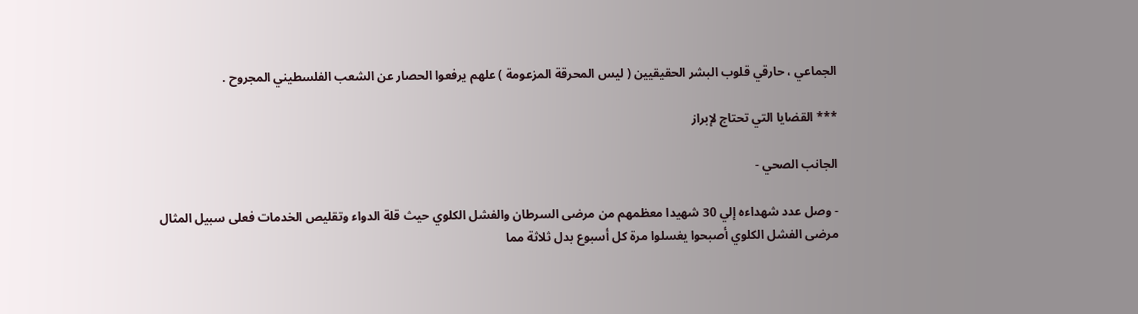الجماعي ، حارقي قلوب البشر الحقيقيين ( ليس المحرقة المزعومة ) علهم يرفعوا الحصار عن الشعب الفلسطيني المجروح .

*** القضايا التي تحتاج لإبراز

الجانب الصحي -

- وصل عدد شهداءه إلي 30 شهيدا معظمهم من مرضى السرطان والفشل الكلوي حيث قلة الدواء وتقليص الخدمات فعلى سبيل المثال مرضى الفشل الكلوي أصبحوا يغسلوا مرة كل أسبوع بدل ثلاثة مما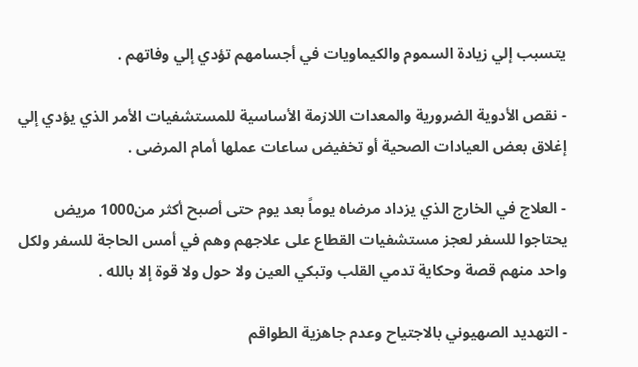يتسبب إلي زيادة السموم والكيماويات في أجسامهم تؤدي إلي وفاتهم .

- نقص الأدوية الضرورية والمعدات اللازمة الأساسية للمستشفيات الأمر الذي يؤدي إلي إغلاق بعض العيادات الصحية أو تخفيض ساعات عملها أمام المرضى .

- العلاج في الخارج الذي يزداد مرضاه يوماً بعد يوم حتى أصبح أكثر من1000 مريض يحتاجوا للسفر لعجز مستشفيات القطاع على علاجهم وهم في أمس الحاجة للسفر ولكل واحد منهم قصة وحكاية تدمي القلب وتبكي العين ولا حول ولا قوة إلا بالله .

- التهديد الصهيوني بالاجتياح وعدم جاهزية الطواقم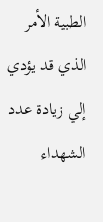الطبية الأمر الذي قد يؤدي إلي زيادة عدد الشهداء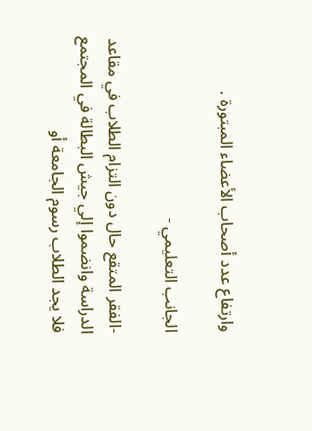وارتفاع عدد أصحاب الأعضاء المبتورة .

الجانب التعليمي -

-الفقر المتقع حال دون التزام الطلاب في مقاعد الدراسة وانضموا إلي جيش البطالة في المجتمع فلا يجد الطلاب رسوم الجامعة أو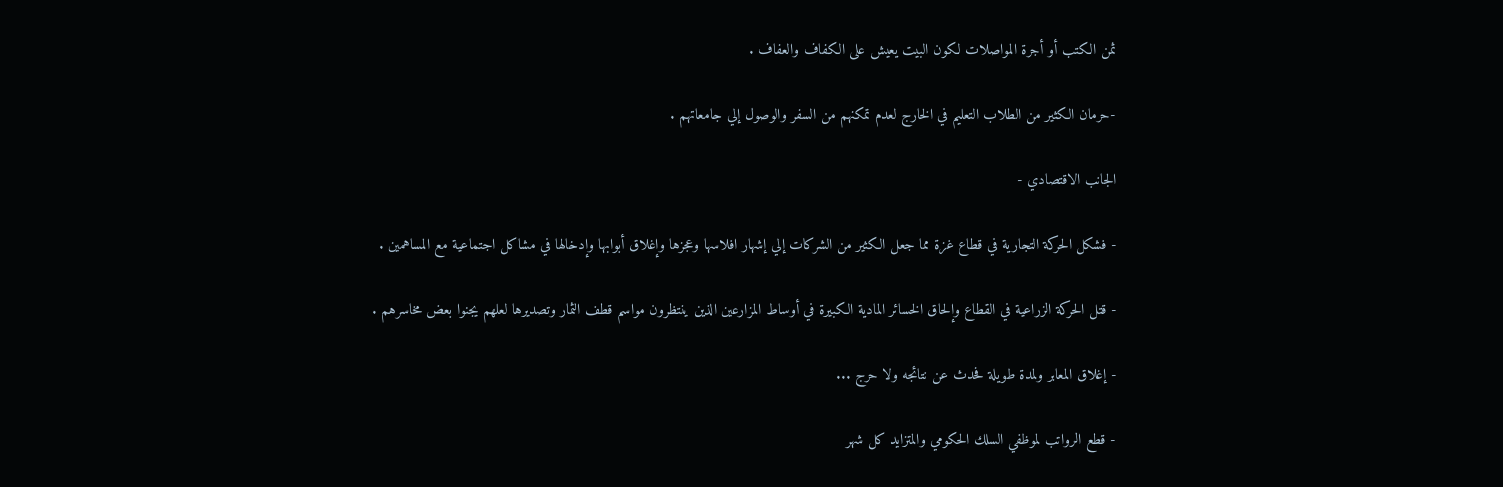ثمن الكتب أو أجرة المواصلات لكون البيت يعيش على الكفاف والعفاف .

-حرمان الكثير من الطلاب التعليم في الخارج لعدم تمكنهم من السفر والوصول إلي جامعاتهم .

الجانب الاقتصادي -

- فشكل الحركة التجارية في قطاع غزة مما جعل الكثير من الشركات إلي إشهار افلاسها وعجزها وإغلاق أبوابها وإدخالها في مشاكل اجتماعية مع المساهمين .

- قتل الحركة الزراعية في القطاع وإلحاق الخسائر المادية الكبيرة في أوساط المزارعين الذين ينتظرون مواسم قطف الثمار وتصديرها لعلهم يجنوا بعض مخاسرهم .

- إغلاق المعابر ولمدة طويلة فحدث عن نتائجه ولا حرج ...

- قطع الرواتب لموظفي السلك الحكومي والمتزايد كل شهر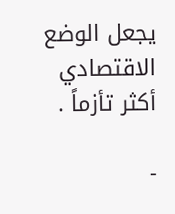يجعل الوضع الاقتصادي أكثر تأزماً .

-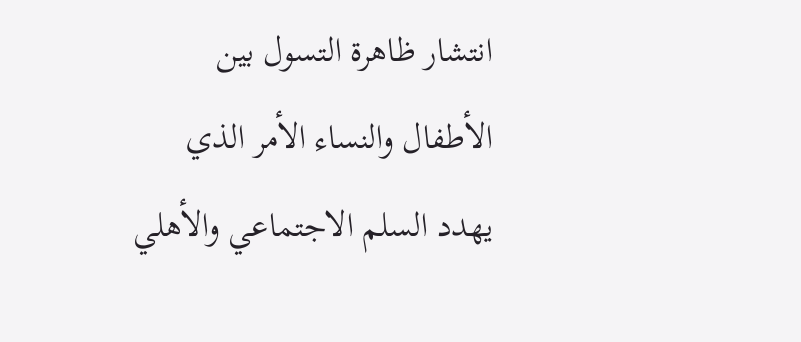انتشار ظاهرة التسول بين الأطفال والنساء الأمر الذي يهدد السلم الاجتماعي والأهلي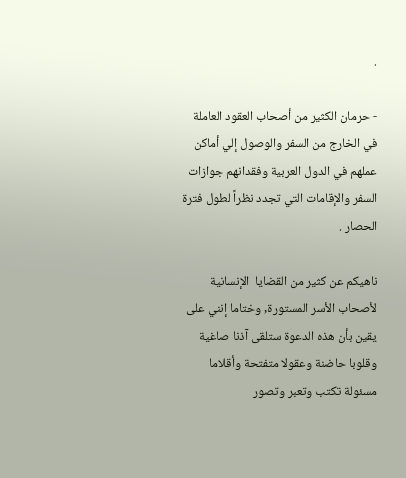.

- حرمان الكثير من أصحاب العقود العاملة في الخارج من السفر والوصول إلي أماكن عملهم في الدول العربية وفقدانهم جوازات السفر والإقامات التي تجدد نظراً لطول فترة الحصار .

ناهيكم عن كثير من القضايا  الإنسانية لأصحاب الأسر المستورة, وختاما إنني على يقين بأن هذه الدعوة ستلقى آذنا صاغية وقلوبا حاضنة وعقولا متفتحة وأقلاما مسئولة تكتب وتعبر وتصور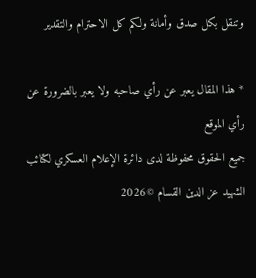وتنقل بكل صدق وأمانة ولكم كل الاحترام والتقدير

* هذا المقال يعبر عن رأي صاحبه ولا يعبر بالضرورة عن رأي الموقع
جميع الحقوق محفوظة لدى دائرة الإعلام العسكري لكتائب الشهيد عز الدين القسام ©2026